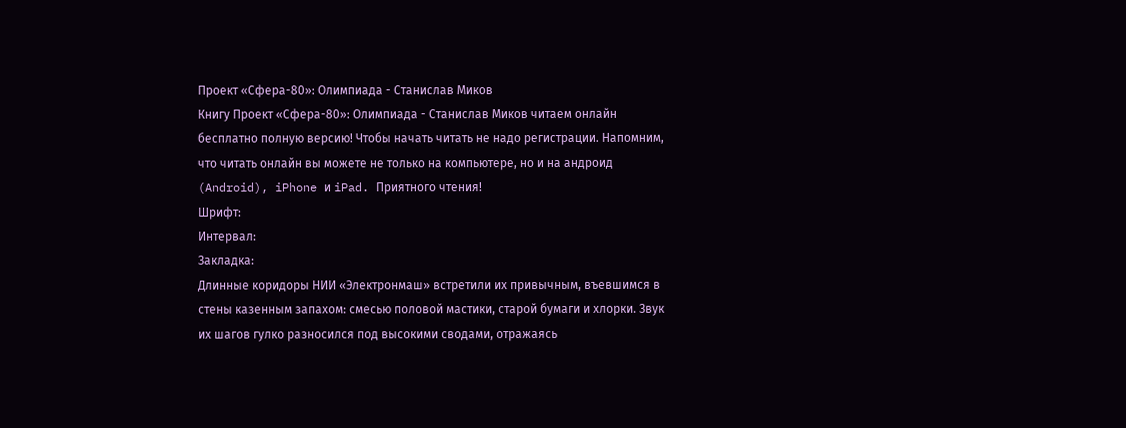Проект «Сфера-80»: Олимпиада - Станислав Миков
Книгу Проект «Сфера-80»: Олимпиада - Станислав Миков читаем онлайн бесплатно полную версию! Чтобы начать читать не надо регистрации. Напомним, что читать онлайн вы можете не только на компьютере, но и на андроид (Android), iPhone и iPad. Приятного чтения!
Шрифт:
Интервал:
Закладка:
Длинные коридоры НИИ «Электронмаш» встретили их привычным, въевшимся в стены казенным запахом: смесью половой мастики, старой бумаги и хлорки. Звук их шагов гулко разносился под высокими сводами, отражаясь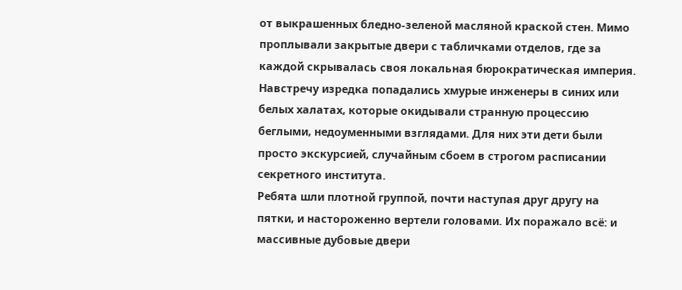от выкрашенных бледно-зеленой масляной краской стен. Мимо проплывали закрытые двери с табличками отделов, где за каждой скрывалась своя локальная бюрократическая империя. Навстречу изредка попадались хмурые инженеры в синих или белых халатах, которые окидывали странную процессию беглыми, недоуменными взглядами. Для них эти дети были просто экскурсией, случайным сбоем в строгом расписании секретного института.
Ребята шли плотной группой, почти наступая друг другу на пятки, и настороженно вертели головами. Их поражало всё: и массивные дубовые двери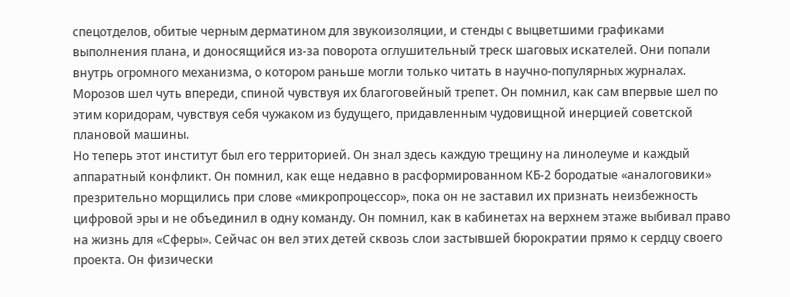спецотделов, обитые черным дерматином для звукоизоляции, и стенды с выцветшими графиками выполнения плана, и доносящийся из-за поворота оглушительный треск шаговых искателей. Они попали внутрь огромного механизма, о котором раньше могли только читать в научно-популярных журналах. Морозов шел чуть впереди, спиной чувствуя их благоговейный трепет. Он помнил, как сам впервые шел по этим коридорам, чувствуя себя чужаком из будущего, придавленным чудовищной инерцией советской плановой машины.
Но теперь этот институт был его территорией. Он знал здесь каждую трещину на линолеуме и каждый аппаратный конфликт. Он помнил, как еще недавно в расформированном КБ-2 бородатые «аналоговики» презрительно морщились при слове «микропроцессор», пока он не заставил их признать неизбежность цифровой эры и не объединил в одну команду. Он помнил, как в кабинетах на верхнем этаже выбивал право на жизнь для «Сферы». Сейчас он вел этих детей сквозь слои застывшей бюрократии прямо к сердцу своего проекта. Он физически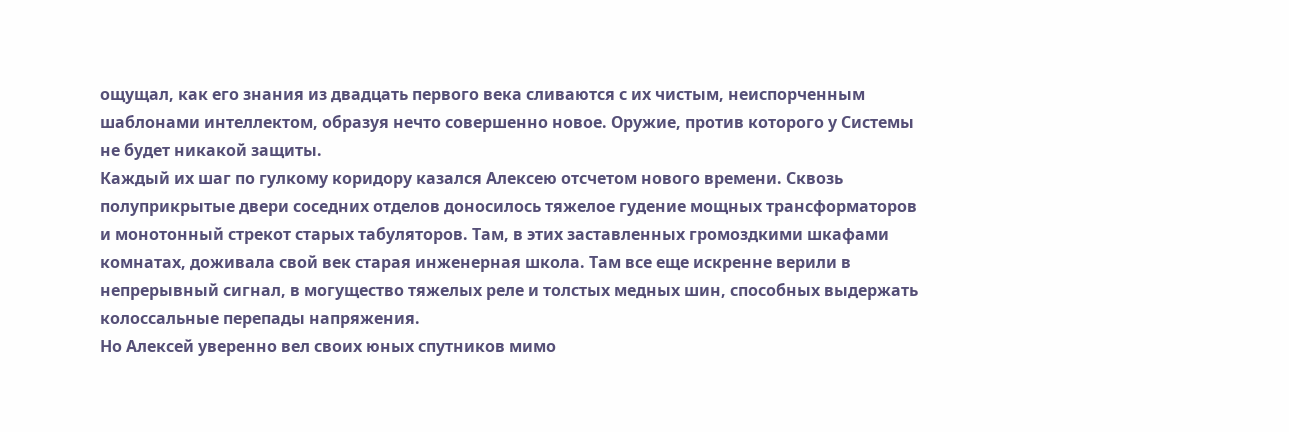ощущал, как его знания из двадцать первого века сливаются с их чистым, неиспорченным шаблонами интеллектом, образуя нечто совершенно новое. Оружие, против которого у Системы не будет никакой защиты.
Каждый их шаг по гулкому коридору казался Алексею отсчетом нового времени. Сквозь полуприкрытые двери соседних отделов доносилось тяжелое гудение мощных трансформаторов и монотонный стрекот старых табуляторов. Там, в этих заставленных громоздкими шкафами комнатах, доживала свой век старая инженерная школа. Там все еще искренне верили в непрерывный сигнал, в могущество тяжелых реле и толстых медных шин, способных выдержать колоссальные перепады напряжения.
Но Алексей уверенно вел своих юных спутников мимо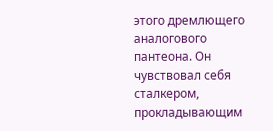этого дремлющего аналогового пантеона. Он чувствовал себя сталкером, прокладывающим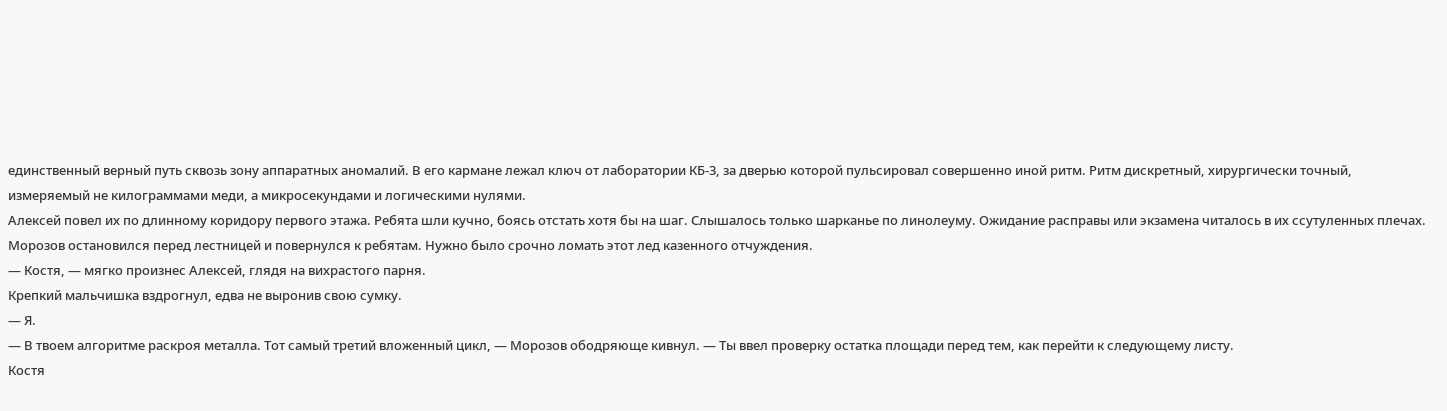единственный верный путь сквозь зону аппаратных аномалий. В его кармане лежал ключ от лаборатории КБ-3, за дверью которой пульсировал совершенно иной ритм. Ритм дискретный, хирургически точный, измеряемый не килограммами меди, а микросекундами и логическими нулями.
Алексей повел их по длинному коридору первого этажа. Ребята шли кучно, боясь отстать хотя бы на шаг. Слышалось только шарканье по линолеуму. Ожидание расправы или экзамена читалось в их ссутуленных плечах.
Морозов остановился перед лестницей и повернулся к ребятам. Нужно было срочно ломать этот лед казенного отчуждения.
— Костя, — мягко произнес Алексей, глядя на вихрастого парня.
Крепкий мальчишка вздрогнул, едва не выронив свою сумку.
— Я.
— В твоем алгоритме раскроя металла. Тот самый третий вложенный цикл, — Морозов ободряюще кивнул. — Ты ввел проверку остатка площади перед тем, как перейти к следующему листу.
Костя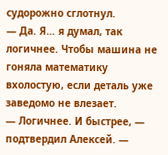судорожно сглотнул.
— Да. Я… я думал, так логичнее. Чтобы машина не гоняла математику вхолостую, если деталь уже заведомо не влезает.
— Логичнее. И быстрее, — подтвердил Алексей. —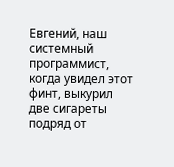Евгений, наш системный программист, когда увидел этот финт, выкурил две сигареты подряд от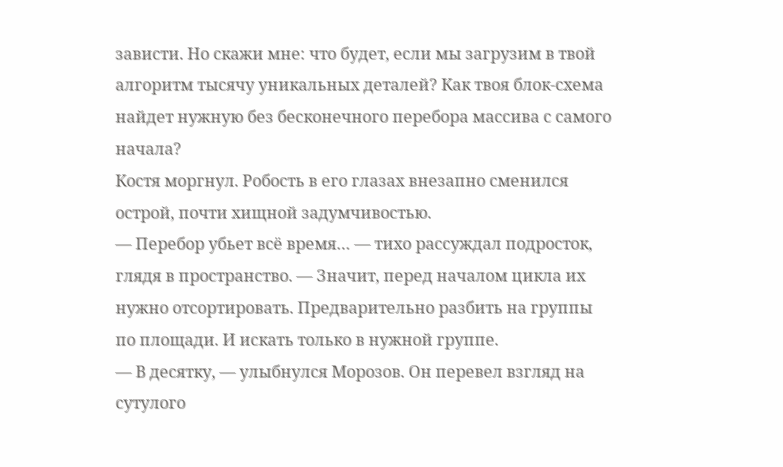зависти. Но скажи мне: что будет, если мы загрузим в твой алгоритм тысячу уникальных деталей? Как твоя блок-схема найдет нужную без бесконечного перебора массива с самого начала?
Костя моргнул. Робость в его глазах внезапно сменился острой, почти хищной задумчивостью.
— Перебор убьет всё время… — тихо рассуждал подросток, глядя в пространство. — Значит, перед началом цикла их нужно отсортировать. Предварительно разбить на группы по площади. И искать только в нужной группе.
— В десятку, — улыбнулся Морозов. Он перевел взгляд на сутулого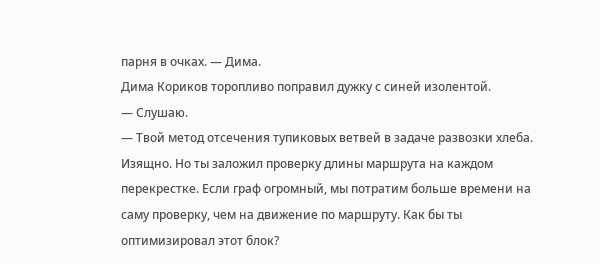парня в очках. — Дима.
Дима Кориков торопливо поправил дужку с синей изолентой.
— Слушаю.
— Твой метод отсечения тупиковых ветвей в задаче развозки хлеба. Изящно. Но ты заложил проверку длины маршрута на каждом перекрестке. Если граф огромный, мы потратим больше времени на саму проверку, чем на движение по маршруту. Как бы ты оптимизировал этот блок?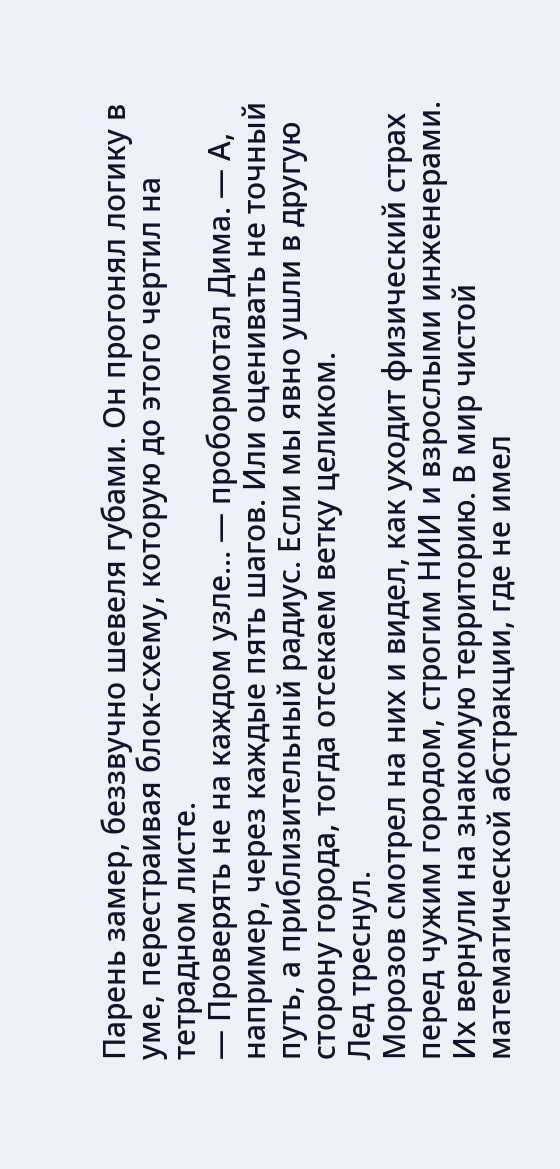Парень замер, беззвучно шевеля губами. Он прогонял логику в уме, перестраивая блок-схему, которую до этого чертил на тетрадном листе.
— Проверять не на каждом узле… — пробормотал Дима. — А, например, через каждые пять шагов. Или оценивать не точный путь, а приблизительный радиус. Если мы явно ушли в другую сторону города, тогда отсекаем ветку целиком.
Лед треснул.
Морозов смотрел на них и видел, как уходит физический страх перед чужим городом, строгим НИИ и взрослыми инженерами. Их вернули на знакомую территорию. В мир чистой математической абстракции, где не имел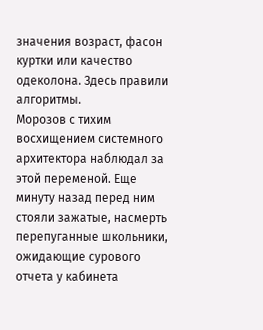значения возраст, фасон куртки или качество одеколона. Здесь правили алгоритмы.
Морозов с тихим восхищением системного архитектора наблюдал за этой переменой. Еще минуту назад перед ним стояли зажатые, насмерть перепуганные школьники, ожидающие сурового отчета у кабинета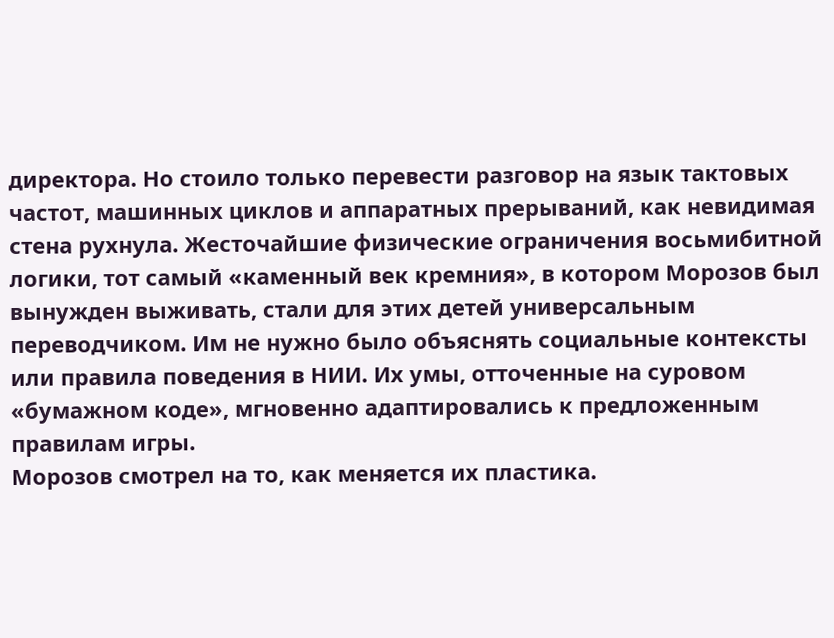директора. Но стоило только перевести разговор на язык тактовых частот, машинных циклов и аппаратных прерываний, как невидимая стена рухнула. Жесточайшие физические ограничения восьмибитной логики, тот самый «каменный век кремния», в котором Морозов был вынужден выживать, стали для этих детей универсальным переводчиком. Им не нужно было объяснять социальные контексты или правила поведения в НИИ. Их умы, отточенные на суровом «бумажном коде», мгновенно адаптировались к предложенным правилам игры.
Морозов смотрел на то, как меняется их пластика.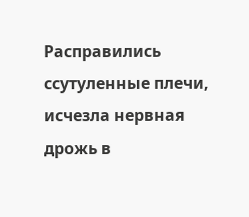Расправились ссутуленные плечи, исчезла нервная дрожь в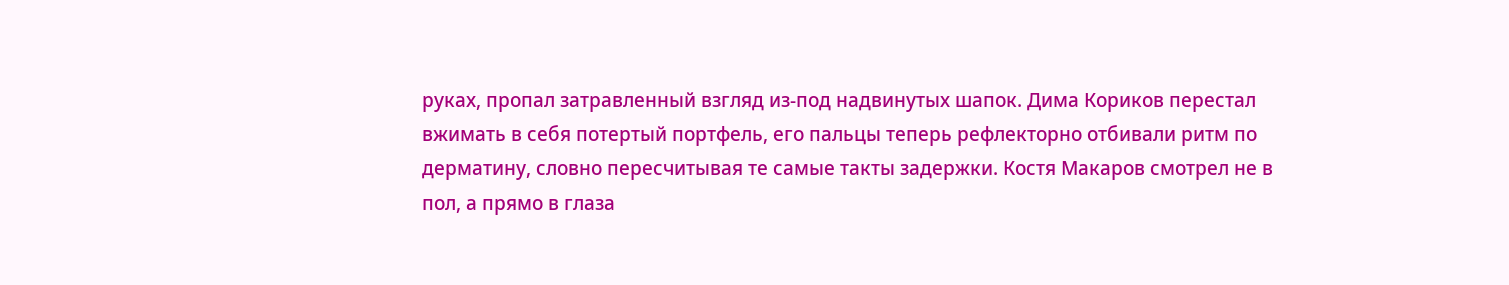руках, пропал затравленный взгляд из-под надвинутых шапок. Дима Кориков перестал вжимать в себя потертый портфель, его пальцы теперь рефлекторно отбивали ритм по дерматину, словно пересчитывая те самые такты задержки. Костя Макаров смотрел не в пол, а прямо в глаза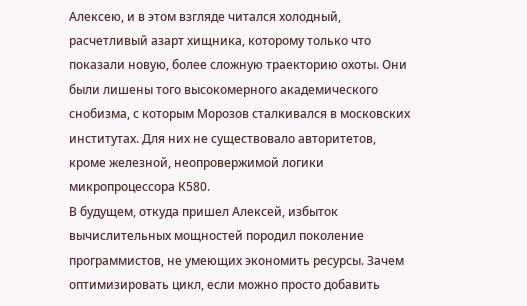Алексею, и в этом взгляде читался холодный, расчетливый азарт хищника, которому только что показали новую, более сложную траекторию охоты. Они были лишены того высокомерного академического снобизма, с которым Морозов сталкивался в московских институтах. Для них не существовало авторитетов, кроме железной, неопровержимой логики микропроцессора К580.
В будущем, откуда пришел Алексей, избыток вычислительных мощностей породил поколение программистов, не умеющих экономить ресурсы. Зачем оптимизировать цикл, если можно просто добавить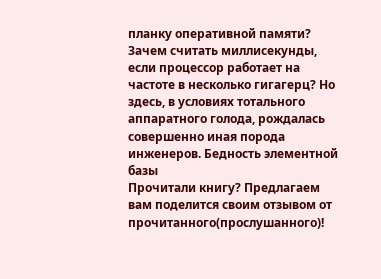планку оперативной памяти? Зачем считать миллисекунды, если процессор работает на частоте в несколько гигагерц? Но здесь, в условиях тотального аппаратного голода, рождалась совершенно иная порода инженеров. Бедность элементной базы
Прочитали книгу? Предлагаем вам поделится своим отзывом от прочитанного(прослушанного)!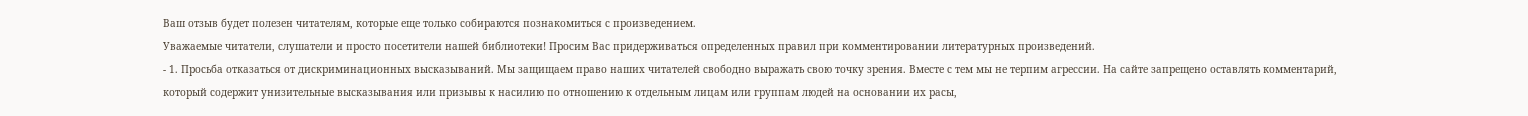Ваш отзыв будет полезен читателям, которые еще только собираются познакомиться с произведением.
Уважаемые читатели, слушатели и просто посетители нашей библиотеки! Просим Вас придерживаться определенных правил при комментировании литературных произведений.
- 1. Просьба отказаться от дискриминационных высказываний. Мы защищаем право наших читателей свободно выражать свою точку зрения. Вместе с тем мы не терпим агрессии. На сайте запрещено оставлять комментарий, который содержит унизительные высказывания или призывы к насилию по отношению к отдельным лицам или группам людей на основании их расы,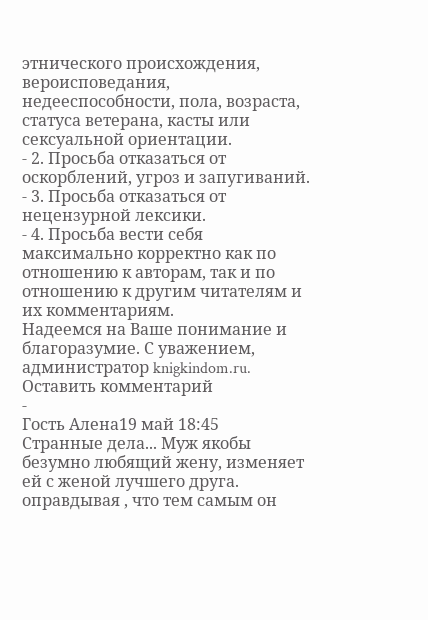этнического происхождения, вероисповедания, недееспособности, пола, возраста, статуса ветерана, касты или сексуальной ориентации.
- 2. Просьба отказаться от оскорблений, угроз и запугиваний.
- 3. Просьба отказаться от нецензурной лексики.
- 4. Просьба вести себя максимально корректно как по отношению к авторам, так и по отношению к другим читателям и их комментариям.
Надеемся на Ваше понимание и благоразумие. С уважением, администратор knigkindom.ru.
Оставить комментарий
-
Гость Алена19 май 18:45
Странные дела... Муж якобы безумно любящий жену, изменяет ей с женой лучшего друга. оправдывая , что тем самым он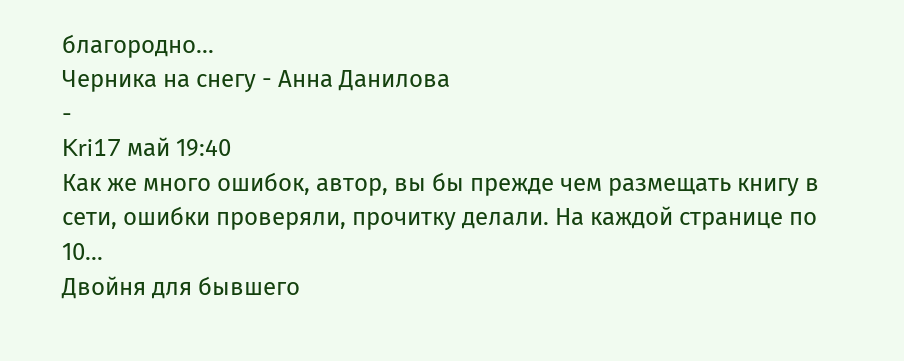благородно...
Черника на снегу - Анна Данилова
-
Kri17 май 19:40
Как же много ошибок, автор, вы бы прежде чем размещать книгу в сети, ошибки проверяли, прочитку делали. На каждой странице по 10...
Двойня для бывшего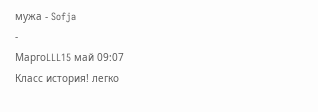мужа - Sofja
-
МаргоLLL15 май 09:07
Класс история! легко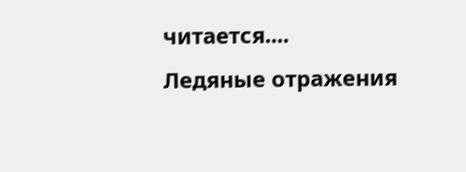читается....
Ледяные отражения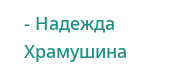- Надежда Храмушина